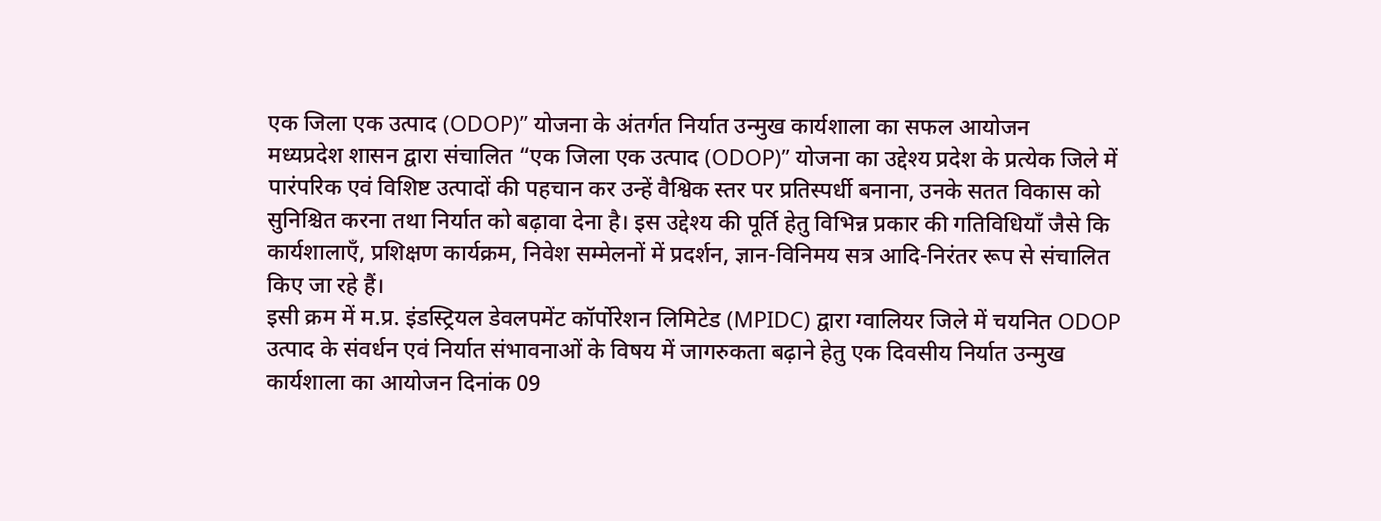एक जिला एक उत्पाद (ODOP)” योजना के अंतर्गत निर्यात उन्मुख कार्यशाला का सफल आयोजन
मध्यप्रदेश शासन द्वारा संचालित “एक जिला एक उत्पाद (ODOP)” योजना का उद्देश्य प्रदेश के प्रत्येक जिले में पारंपरिक एवं विशिष्ट उत्पादों की पहचान कर उन्हें वैश्विक स्तर पर प्रतिस्पर्धी बनाना, उनके सतत विकास को सुनिश्चित करना तथा निर्यात को बढ़ावा देना है। इस उद्देश्य की पूर्ति हेतु विभिन्न प्रकार की गतिविधियाँ जैसे कि कार्यशालाएँ, प्रशिक्षण कार्यक्रम, निवेश सम्मेलनों में प्रदर्शन, ज्ञान-विनिमय सत्र आदि-निरंतर रूप से संचालित किए जा रहे हैं।
इसी क्रम में म.प्र. इंडस्ट्रियल डेवलपमेंट कॉर्पोरेशन लिमिटेड (MPIDC) द्वारा ग्वालियर जिले में चयनित ODOP उत्पाद के संवर्धन एवं निर्यात संभावनाओं के विषय में जागरुकता बढ़ाने हेतु एक दिवसीय निर्यात उन्मुख कार्यशाला का आयोजन दिनांक 09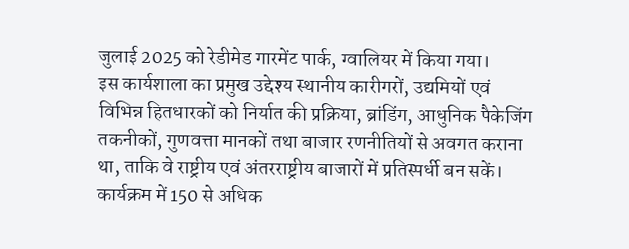जुलाई 2025 को रेडीमेड गारमेंट पार्क, ग्वालियर में किया गया।
इस कार्यशाला का प्रमुख उद्देश्य स्थानीय कारीगरों, उद्यमियों एवं विभिन्न हितधारकों को निर्यात की प्रक्रिया, ब्रांडिंग, आधुनिक पैकेजिंग तकनीकों, गुणवत्ता मानकों तथा बाजार रणनीतियों से अवगत कराना था, ताकि वे राष्ट्रीय एवं अंतरराष्ट्रीय बाजारों में प्रतिस्पर्धी बन सकें।
कार्यक्रम में 150 से अधिक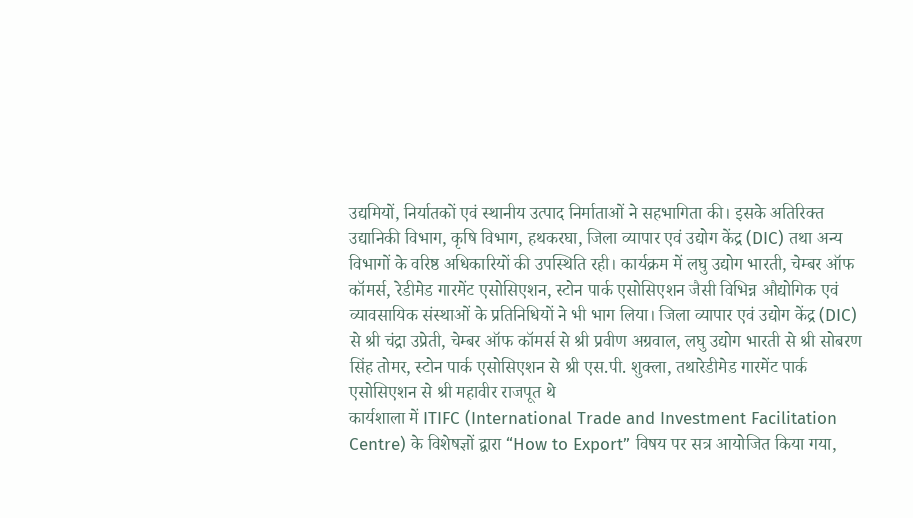उद्यमियों, निर्यातकों एवं स्थानीय उत्पाद निर्माताओं ने सहभागिता की। इसके अतिरिक्त उद्यानिकी विभाग, कृषि विभाग, हथकरघा, जिला व्यापार एवं उद्योग केंद्र (DIC) तथा अन्य विभागों के वरिष्ठ अधिकारियों की उपस्थिति रही। कार्यक्रम में लघु उद्योग भारती, चेम्बर ऑफ कॉमर्स, रेडीमेड गारमेंट एसोसिएशन, स्टोन पार्क एसोसिएशन जैसी विभिन्न औद्योगिक एवं व्यावसायिक संस्थाओं के प्रतिनिधियों ने भी भाग लिया। जिला व्यापार एवं उद्योग केंद्र (DIC) से श्री चंद्रा उप्रेती, चेम्बर ऑफ कॉमर्स से श्री प्रवीण अग्रवाल, लघु उद्योग भारती से श्री सोबरण सिंह तोमर, स्टोन पार्क एसोसिएशन से श्री एस.पी. शुक्ला, तथारेडीमेड गारमेंट पार्क एसोसिएशन से श्री महावीर राजपूत थे
कार्यशाला में ITIFC (International Trade and Investment Facilitation Centre) के विशेषज्ञों द्वारा “How to Export” विषय पर सत्र आयोजित किया गया,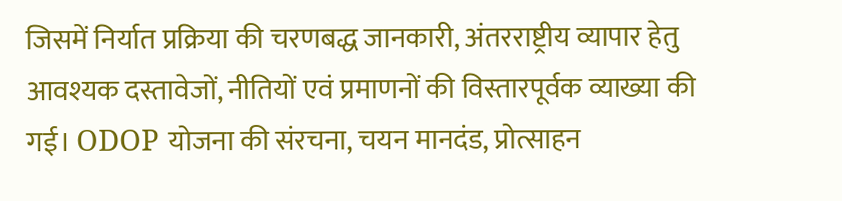जिसमें निर्यात प्रक्रिया की चरणबद्ध जानकारी, अंतरराष्ट्रीय व्यापार हेतु आवश्यक दस्तावेजों, नीतियों एवं प्रमाणनों की विस्तारपूर्वक व्याख्या की गई। ODOP योजना की संरचना, चयन मानदंड, प्रोत्साहन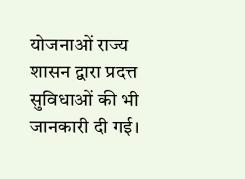योजनाओं राज्य शासन द्वारा प्रदत्त सुविधाओं की भी जानकारी दी गई।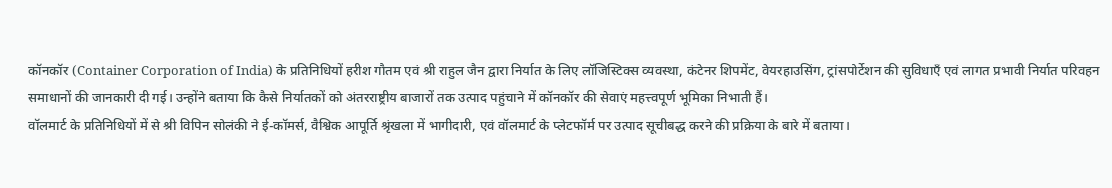कॉनकॉर (Container Corporation of India) के प्रतिनिधियों हरीश गौतम एवं श्री राहुल जैन द्वारा निर्यात के लिए लॉजिस्टिक्स व्यवस्था, कंटेनर शिपमेंट, वेयरहाउसिंग, ट्रांसपोर्टेशन की सुविधाएँ एवं लागत प्रभावी निर्यात परिवहन समाधानों की जानकारी दी गई। उन्होंने बताया कि कैसे निर्यातकों को अंतरराष्ट्रीय बाजारों तक उत्पाद पहुंचाने में कॉनकॉर की सेवाएं महत्त्वपूर्ण भूमिका निभाती हैं।
वॉलमार्ट के प्रतिनिधियों में से श्री विपिन सोलंकी ने ई-कॉमर्स, वैश्विक आपूर्ति श्रृंखला में भागीदारी, एवं वॉलमार्ट के प्लेटफॉर्म पर उत्पाद सूचीबद्ध करने की प्रक्रिया के बारे में बताया।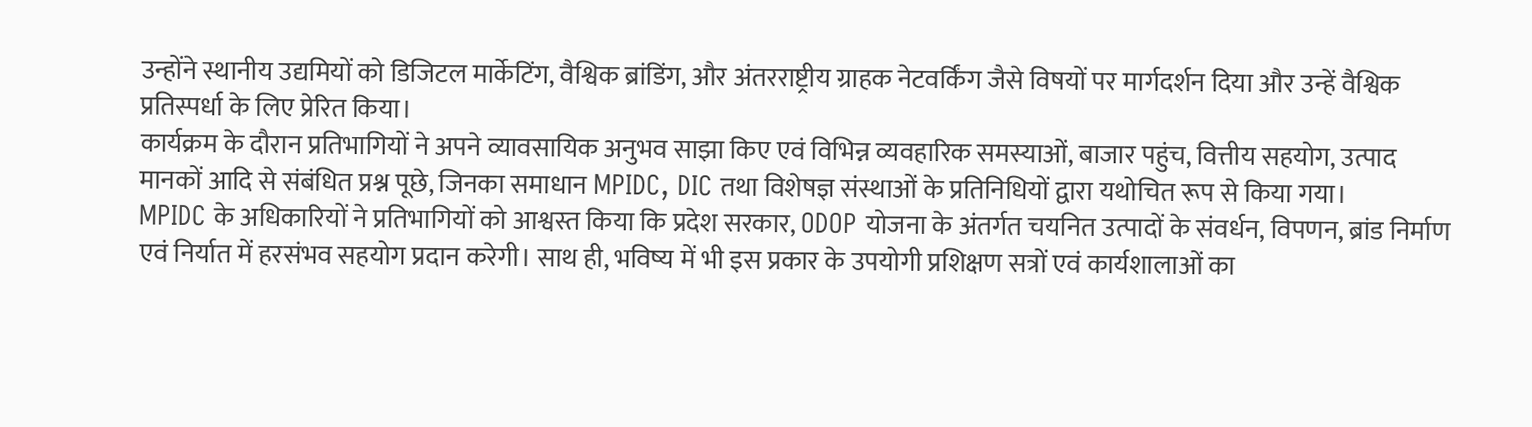उन्होंने स्थानीय उद्यमियों को डिजिटल मार्केटिंग, वैश्विक ब्रांडिंग, और अंतरराष्ट्रीय ग्राहक नेटवर्किंग जैसे विषयों पर मार्गदर्शन दिया और उन्हें वैश्विक प्रतिस्पर्धा के लिए प्रेरित किया।
कार्यक्रम के दौरान प्रतिभागियों ने अपने व्यावसायिक अनुभव साझा किए एवं विभिन्न व्यवहारिक समस्याओं, बाजार पहुंच, वित्तीय सहयोग, उत्पाद मानकों आदि से संबंधित प्रश्न पूछे, जिनका समाधान MPIDC, DIC तथा विशेषज्ञ संस्थाओं के प्रतिनिधियों द्वारा यथोचित रूप से किया गया।
MPIDC के अधिकारियों ने प्रतिभागियों को आश्वस्त किया कि प्रदेश सरकार, ODOP योजना के अंतर्गत चयनित उत्पादों के संवर्धन, विपणन, ब्रांड निर्माण एवं निर्यात में हरसंभव सहयोग प्रदान करेगी। साथ ही, भविष्य में भी इस प्रकार के उपयोगी प्रशिक्षण सत्रों एवं कार्यशालाओं का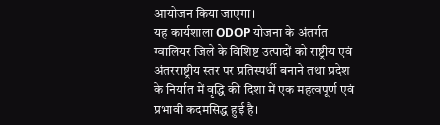आयोजन किया जाएगा।
यह कार्यशाला ODOP योजना के अंतर्गत ग्वालियर जिले के विशिष्ट उत्पादों को राष्ट्रीय एवं अंतरराष्ट्रीय स्तर पर प्रतिस्पर्धी बनाने तथा प्रदेश के निर्यात में वृद्धि की दिशा में एक महत्वपूर्ण एवं प्रभावी कदमसिद्ध हुई है।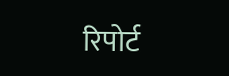रिपोर्ट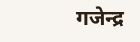गजेन्द्र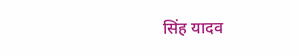सिंह यादव